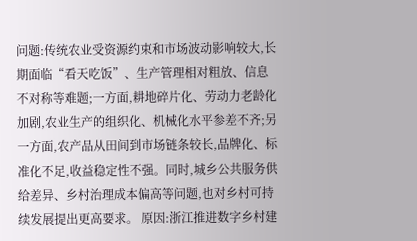问题:传统农业受资源约束和市场波动影响较大,长期面临“看天吃饭”、生产管理相对粗放、信息不对称等难题;一方面,耕地碎片化、劳动力老龄化加剧,农业生产的组织化、机械化水平参差不齐;另一方面,农产品从田间到市场链条较长,品牌化、标准化不足,收益稳定性不强。同时,城乡公共服务供给差异、乡村治理成本偏高等问题,也对乡村可持续发展提出更高要求。 原因:浙江推进数字乡村建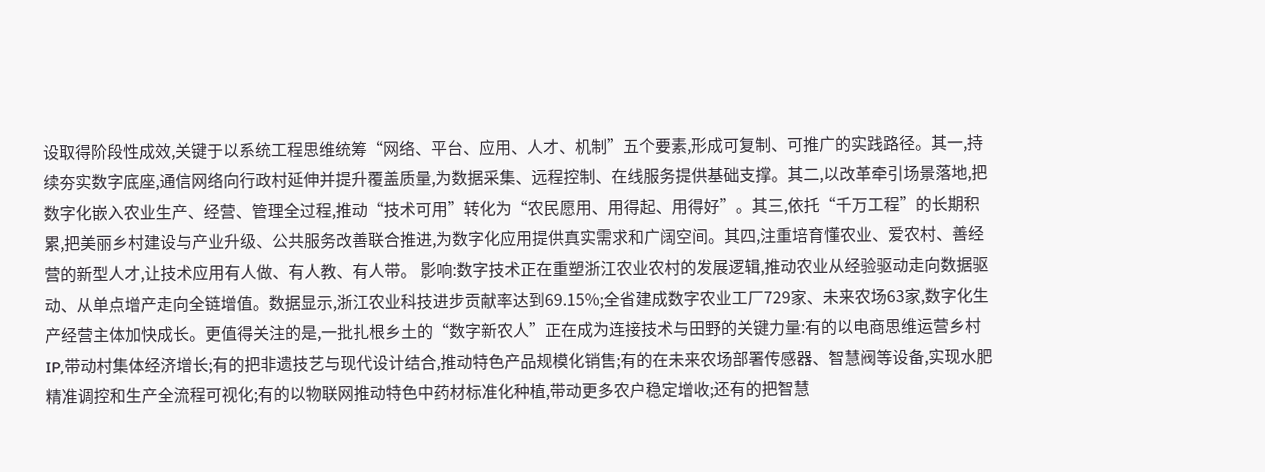设取得阶段性成效,关键于以系统工程思维统筹“网络、平台、应用、人才、机制”五个要素,形成可复制、可推广的实践路径。其一,持续夯实数字底座,通信网络向行政村延伸并提升覆盖质量,为数据采集、远程控制、在线服务提供基础支撑。其二,以改革牵引场景落地,把数字化嵌入农业生产、经营、管理全过程,推动“技术可用”转化为“农民愿用、用得起、用得好”。其三,依托“千万工程”的长期积累,把美丽乡村建设与产业升级、公共服务改善联合推进,为数字化应用提供真实需求和广阔空间。其四,注重培育懂农业、爱农村、善经营的新型人才,让技术应用有人做、有人教、有人带。 影响:数字技术正在重塑浙江农业农村的发展逻辑,推动农业从经验驱动走向数据驱动、从单点增产走向全链增值。数据显示,浙江农业科技进步贡献率达到69.15%;全省建成数字农业工厂729家、未来农场63家,数字化生产经营主体加快成长。更值得关注的是,一批扎根乡土的“数字新农人”正在成为连接技术与田野的关键力量:有的以电商思维运营乡村IP,带动村集体经济增长;有的把非遗技艺与现代设计结合,推动特色产品规模化销售;有的在未来农场部署传感器、智慧阀等设备,实现水肥精准调控和生产全流程可视化;有的以物联网推动特色中药材标准化种植,带动更多农户稳定增收;还有的把智慧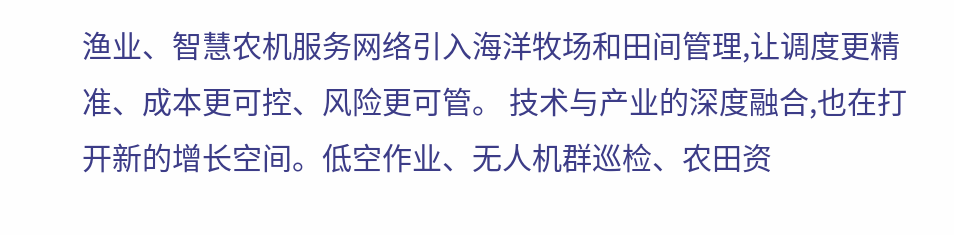渔业、智慧农机服务网络引入海洋牧场和田间管理,让调度更精准、成本更可控、风险更可管。 技术与产业的深度融合,也在打开新的增长空间。低空作业、无人机群巡检、农田资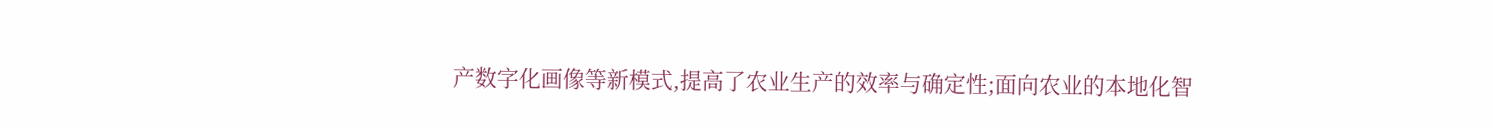产数字化画像等新模式,提高了农业生产的效率与确定性;面向农业的本地化智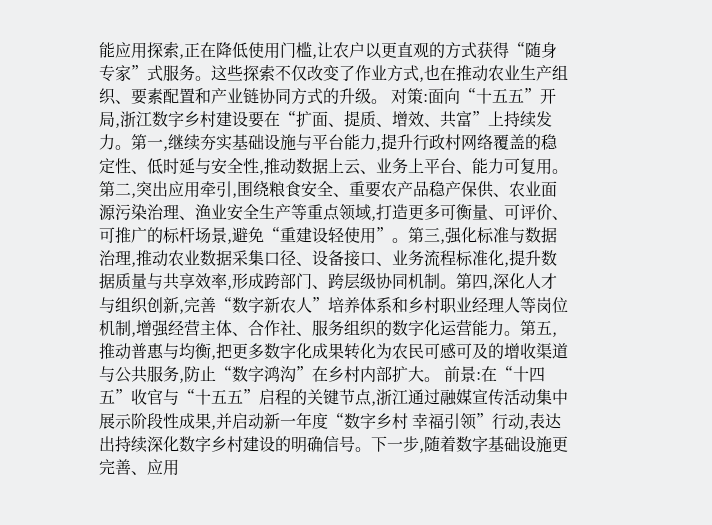能应用探索,正在降低使用门槛,让农户以更直观的方式获得“随身专家”式服务。这些探索不仅改变了作业方式,也在推动农业生产组织、要素配置和产业链协同方式的升级。 对策:面向“十五五”开局,浙江数字乡村建设要在“扩面、提质、增效、共富”上持续发力。第一,继续夯实基础设施与平台能力,提升行政村网络覆盖的稳定性、低时延与安全性,推动数据上云、业务上平台、能力可复用。第二,突出应用牵引,围绕粮食安全、重要农产品稳产保供、农业面源污染治理、渔业安全生产等重点领域,打造更多可衡量、可评价、可推广的标杆场景,避免“重建设轻使用”。第三,强化标准与数据治理,推动农业数据采集口径、设备接口、业务流程标准化,提升数据质量与共享效率,形成跨部门、跨层级协同机制。第四,深化人才与组织创新,完善“数字新农人”培养体系和乡村职业经理人等岗位机制,增强经营主体、合作社、服务组织的数字化运营能力。第五,推动普惠与均衡,把更多数字化成果转化为农民可感可及的增收渠道与公共服务,防止“数字鸿沟”在乡村内部扩大。 前景:在“十四五”收官与“十五五”启程的关键节点,浙江通过融媒宣传活动集中展示阶段性成果,并启动新一年度“数字乡村 幸福引领”行动,表达出持续深化数字乡村建设的明确信号。下一步,随着数字基础设施更完善、应用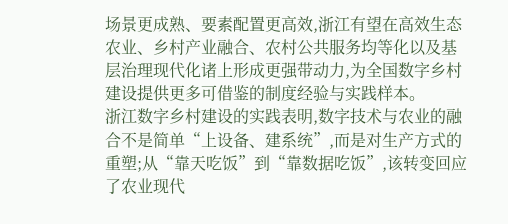场景更成熟、要素配置更高效,浙江有望在高效生态农业、乡村产业融合、农村公共服务均等化以及基层治理现代化诸上形成更强带动力,为全国数字乡村建设提供更多可借鉴的制度经验与实践样本。
浙江数字乡村建设的实践表明,数字技术与农业的融合不是简单“上设备、建系统”,而是对生产方式的重塑;从“靠天吃饭”到“靠数据吃饭”,该转变回应了农业现代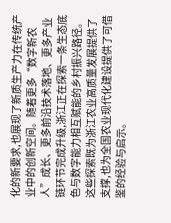化的新要求,也展现了新质生产力在传统产业中的创新空间。随着更多“数字新农人”成长、更多前沿技术落地、更多产业链环节完成升级,浙江正在探索一条生态底色与数字能力相互赋能的乡村振兴路径。这些探索既为浙江农业高质量发展提供了支撑,也为全国农业现代化建设提供了可借鉴的经验与启示。